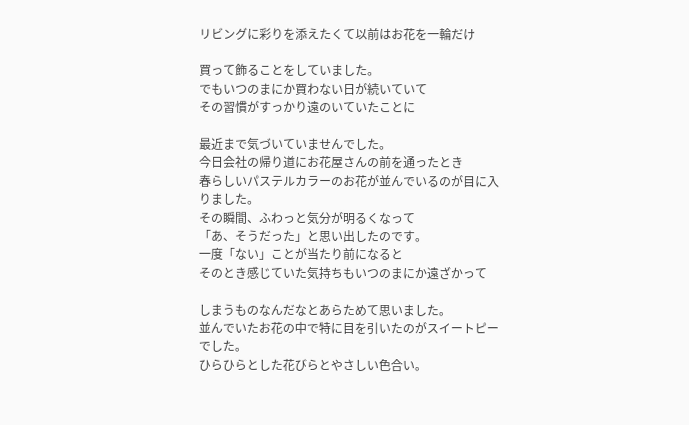リビングに彩りを添えたくて以前はお花を一輪だけ

買って飾ることをしていました。
でもいつのまにか買わない日が続いていて
その習慣がすっかり遠のいていたことに

最近まで気づいていませんでした。
今日会社の帰り道にお花屋さんの前を通ったとき
春らしいパステルカラーのお花が並んでいるのが目に入りました。
その瞬間、ふわっと気分が明るくなって
「あ、そうだった」と思い出したのです。
一度「ない」ことが当たり前になると
そのとき感じていた気持ちもいつのまにか遠ざかって

しまうものなんだなとあらためて思いました。
並んでいたお花の中で特に目を引いたのがスイートピーでした。
ひらひらとした花びらとやさしい色合い。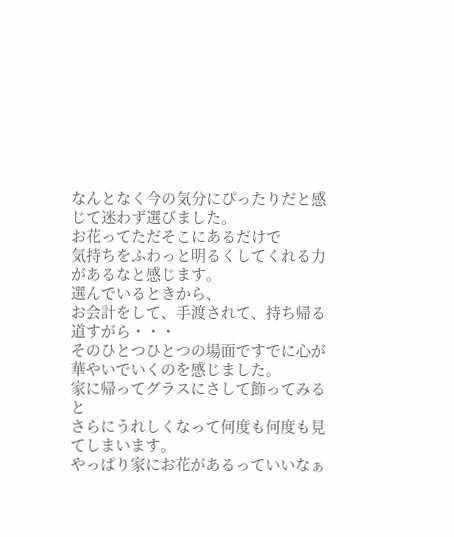なんとなく今の気分にぴったりだと感じて迷わず選びました。
お花ってただそこにあるだけで
気持ちをふわっと明るくしてくれる力があるなと感じます。
選んでいるときから、
お会計をして、手渡されて、持ち帰る道すがら・・・
そのひとつひとつの場面ですでに心が華やいでいくのを感じました。
家に帰ってグラスにさして飾ってみると
さらにうれしくなって何度も何度も見てしまいます。
やっぱり家にお花があるっていいなぁ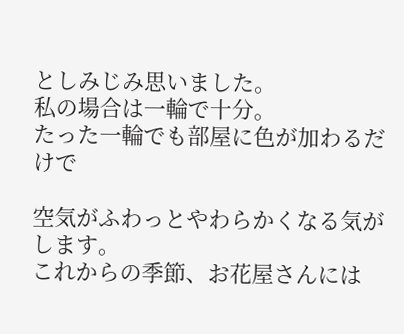としみじみ思いました。
私の場合は一輪で十分。
たった一輪でも部屋に色が加わるだけで

空気がふわっとやわらかくなる気がします。
これからの季節、お花屋さんには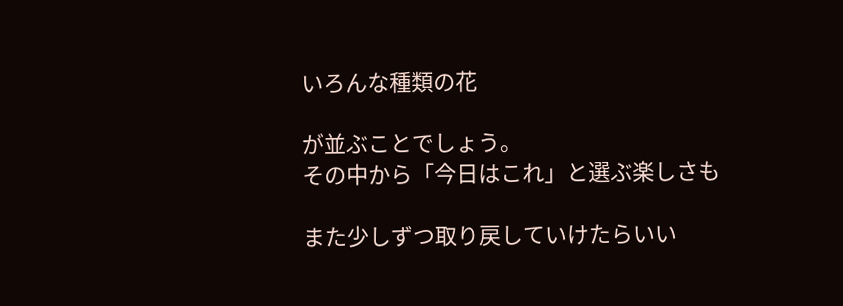いろんな種類の花

が並ぶことでしょう。
その中から「今日はこれ」と選ぶ楽しさも

また少しずつ取り戻していけたらいい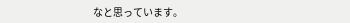なと思っています。